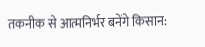तकनीक से आत्मनिर्भर बनेंगे किसान: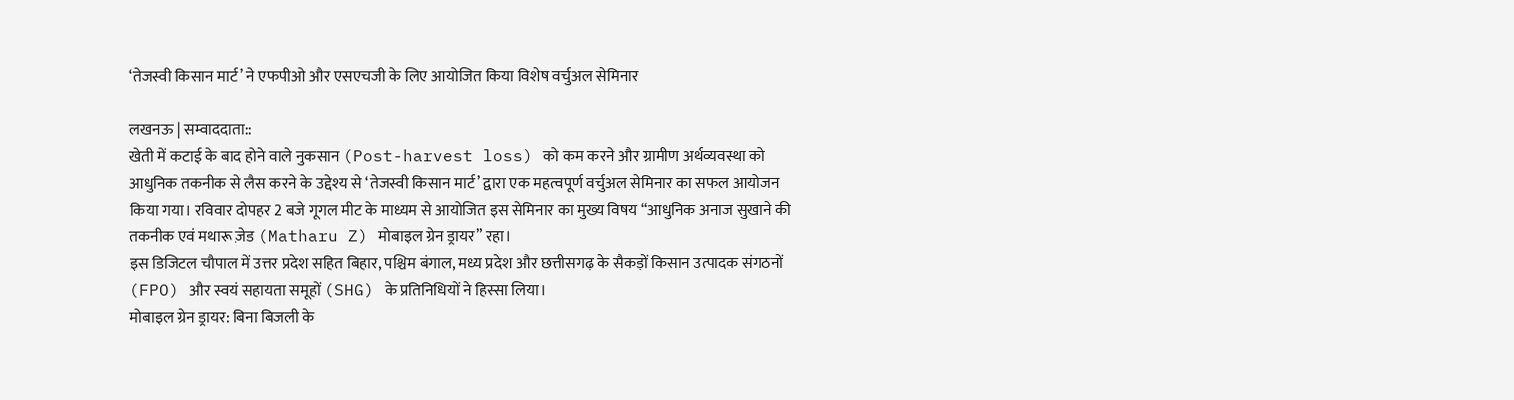‘तेजस्वी किसान मार्ट’ ने एफपीओ और एसएचजी के लिए आयोजित किया विशेष वर्चुअल सेमिनार

लखनऊ | सम्वाददाता::
खेती में कटाई के बाद होने वाले नुकसान (Post-harvest loss) को कम करने और ग्रामीण अर्थव्यवस्था को आधुनिक तकनीक से लैस करने के उद्देश्य से ‘तेजस्वी किसान मार्ट’ द्वारा एक महत्वपूर्ण वर्चुअल सेमिनार का सफल आयोजन किया गया। रविवार दोपहर 2 बजे गूगल मीट के माध्यम से आयोजित इस सेमिनार का मुख्य विषय “आधुनिक अनाज सुखाने की तकनीक एवं मथारू ज़ेड (Matharu Z) मोबाइल ग्रेन ड्रायर” रहा।
इस डिजिटल चौपाल में उत्तर प्रदेश सहित बिहार, पश्चिम बंगाल, मध्य प्रदेश और छत्तीसगढ़ के सैकड़ों किसान उत्पादक संगठनों (FPO) और स्वयं सहायता समूहों (SHG) के प्रतिनिधियों ने हिस्सा लिया।
मोबाइल ग्रेन ड्रायर: बिना बिजली के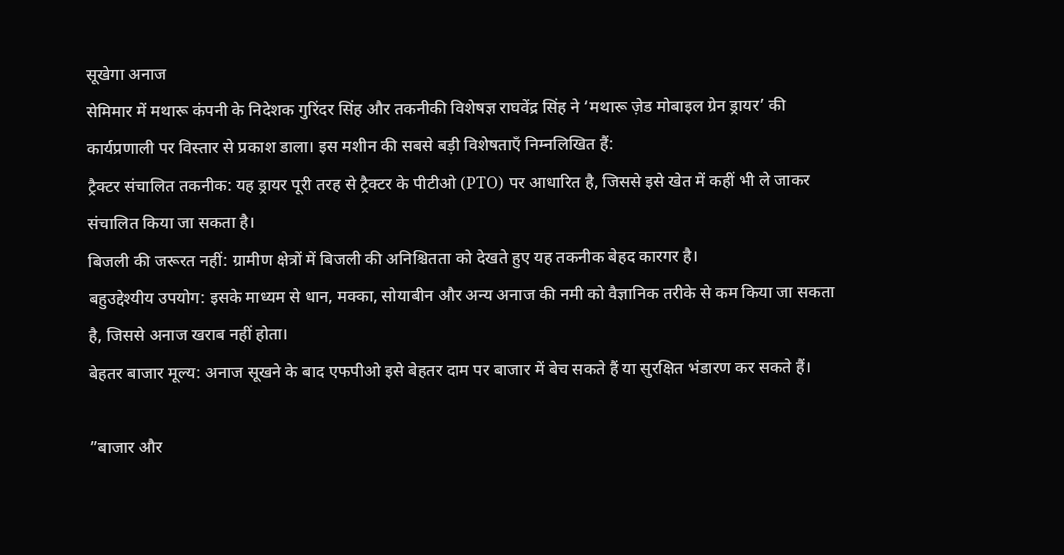सूखेगा अनाज
सेमिमार में मथारू कंपनी के निदेशक गुरिंदर सिंह और तकनीकी विशेषज्ञ राघवेंद्र सिंह ने ‘मथारू ज़ेड मोबाइल ग्रेन ड्रायर’ की कार्यप्रणाली पर विस्तार से प्रकाश डाला। इस मशीन की सबसे बड़ी विशेषताएँ निम्नलिखित हैं:
ट्रैक्टर संचालित तकनीक: यह ड्रायर पूरी तरह से ट्रैक्टर के पीटीओ (PTO) पर आधारित है, जिससे इसे खेत में कहीं भी ले जाकर संचालित किया जा सकता है।
बिजली की जरूरत नहीं: ग्रामीण क्षेत्रों में बिजली की अनिश्चितता को देखते हुए यह तकनीक बेहद कारगर है।
बहुउद्देश्यीय उपयोग: इसके माध्यम से धान, मक्का, सोयाबीन और अन्य अनाज की नमी को वैज्ञानिक तरीके से कम किया जा सकता है, जिससे अनाज खराब नहीं होता।
बेहतर बाजार मूल्य: अनाज सूखने के बाद एफपीओ इसे बेहतर दाम पर बाजार में बेच सकते हैं या सुरक्षित भंडारण कर सकते हैं।

”बाजार और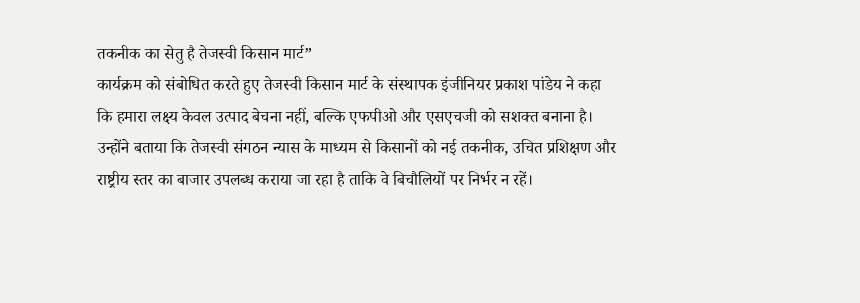तकनीक का सेतु है तेजस्वी किसान मार्ट”
कार्यक्रम को संबोधित करते हुए तेजस्वी किसान मार्ट के संस्थापक इंजीनियर प्रकाश पांडेय ने कहा कि हमारा लक्ष्य केवल उत्पाद बेचना नहीं, बल्कि एफपीओ और एसएचजी को सशक्त बनाना है। उन्होंने बताया कि तेजस्वी संगठन न्यास के माध्यम से किसानों को नई तकनीक, उचित प्रशिक्षण और राष्ट्रीय स्तर का बाजार उपलब्ध कराया जा रहा है ताकि वे बिचौलियों पर निर्भर न रहें।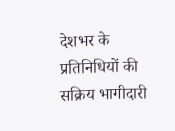देशभर के प्रतिनिधियों की सक्रिय भागीदारी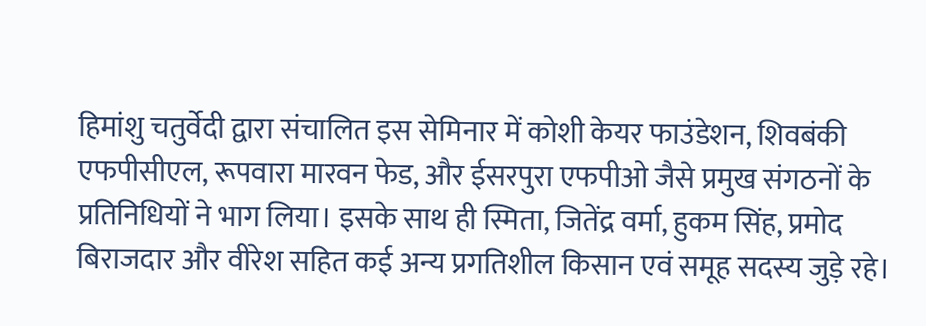हिमांशु चतुर्वेदी द्वारा संचालित इस सेमिनार में कोशी केयर फाउंडेशन, शिवबंकी एफपीसीएल, रूपवारा मारवन फेड, और ईसरपुरा एफपीओ जैसे प्रमुख संगठनों के प्रतिनिधियों ने भाग लिया। इसके साथ ही स्मिता, जितेंद्र वर्मा, हुकम सिंह, प्रमोद बिराजदार और वीरेश सहित कई अन्य प्रगतिशील किसान एवं समूह सदस्य जुड़े रहे।